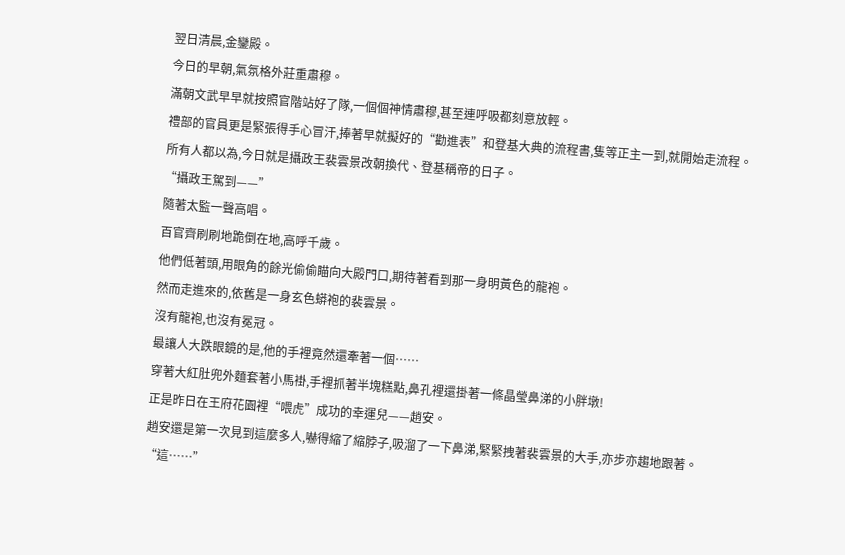翌日清晨,金鑾殿。
今日的早朝,氣氛格外莊重肅穆。
滿朝文武早早就按照官階站好了隊,一個個神情肅穆,甚至連呼吸都刻意放輕。
禮部的官員更是緊張得手心冒汗,捧著早就擬好的“勸進表”和登基大典的流程書,隻等正主一到,就開始走流程。
所有人都以為,今日就是攝政王裴雲景改朝換代、登基稱帝的日子。
“攝政王駕到——”
隨著太監一聲高唱。
百官齊刷刷地跪倒在地,高呼千歲。
他們低著頭,用眼角的餘光偷偷瞄向大殿門口,期待著看到那一身明黃色的龍袍。
然而走進來的,依舊是一身玄色蟒袍的裴雲景。
沒有龍袍,也沒有冕冠。
最讓人大跌眼鏡的是,他的手裡竟然還牽著一個……
穿著大紅肚兜外麵套著小馬褂,手裡抓著半塊糕點,鼻孔裡還掛著一條晶瑩鼻涕的小胖墩!
正是昨日在王府花園裡“喂虎”成功的幸運兒——趙安。
趙安還是第一次見到這麼多人,嚇得縮了縮脖子,吸溜了一下鼻涕,緊緊拽著裴雲景的大手,亦步亦趨地跟著。
“這……”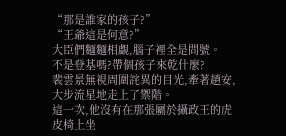“那是誰家的孩子?”
“王爺這是何意?”
大臣們麵麵相覷,腦子裡全是問號。
不是登基嗎?帶個孩子來乾什麼?
裴雲景無視周圍詫異的目光,牽著趙安,大步流星地走上了禦階。
這一次,他沒有在那張屬於攝政王的虎皮椅上坐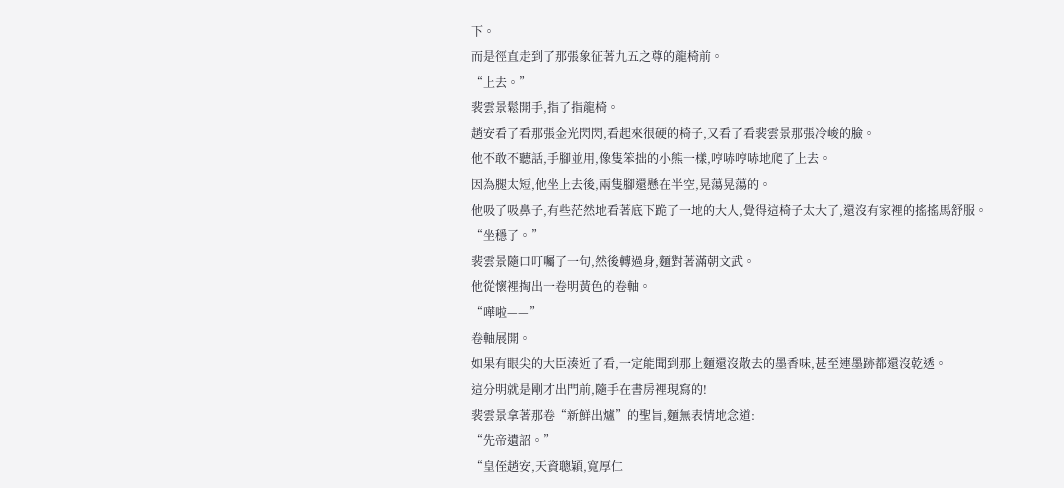下。
而是徑直走到了那張象征著九五之尊的龍椅前。
“上去。”
裴雲景鬆開手,指了指龍椅。
趙安看了看那張金光閃閃,看起來很硬的椅子,又看了看裴雲景那張冷峻的臉。
他不敢不聽話,手腳並用,像隻笨拙的小熊一樣,哼哧哼哧地爬了上去。
因為腿太短,他坐上去後,兩隻腳還懸在半空,晃蕩晃蕩的。
他吸了吸鼻子,有些茫然地看著底下跪了一地的大人,覺得這椅子太大了,還沒有家裡的搖搖馬舒服。
“坐穩了。”
裴雲景隨口叮囑了一句,然後轉過身,麵對著滿朝文武。
他從懷裡掏出一卷明黃色的卷軸。
“嘩啦——”
卷軸展開。
如果有眼尖的大臣湊近了看,一定能聞到那上麵還沒散去的墨香味,甚至連墨跡都還沒乾透。
這分明就是剛才出門前,隨手在書房裡現寫的!
裴雲景拿著那卷“新鮮出爐”的聖旨,麵無表情地念道:
“先帝遺詔。”
“皇侄趙安,天資聰穎,寬厚仁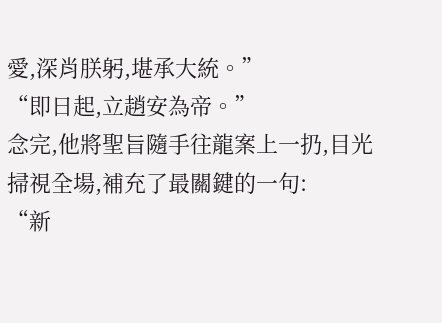愛,深肖朕躬,堪承大統。”
“即日起,立趙安為帝。”
念完,他將聖旨隨手往龍案上一扔,目光掃視全場,補充了最關鍵的一句:
“新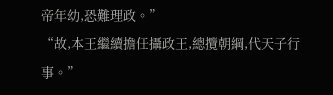帝年幼,恐難理政。”
“故,本王繼續擔任攝政王,總攬朝綱,代天子行事。”